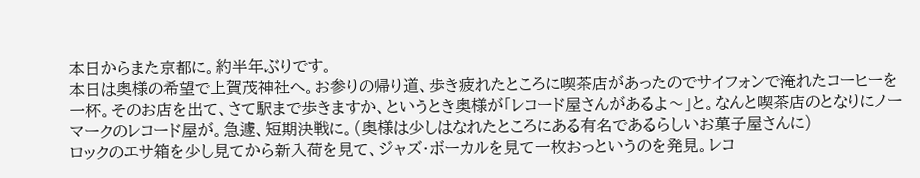本日からまた京都に。約半年ぶりです。
本日は奥様の希望で上賀茂神社へ。お参りの帰り道、歩き疲れたところに喫茶店があったのでサイフォンで淹れたコーヒーを一杯。そのお店を出て、さて駅まで歩きますか、というとき奥様が「レコード屋さんがあるよ〜」と。なんと喫茶店のとなりにノーマークのレコード屋が。急遽、短期決戦に。(奥様は少しはなれたところにある有名であるらしいお菓子屋さんに)
ロックのエサ箱を少し見てから新入荷を見て、ジャズ・ボーカルを見て一枚おっというのを発見。レコ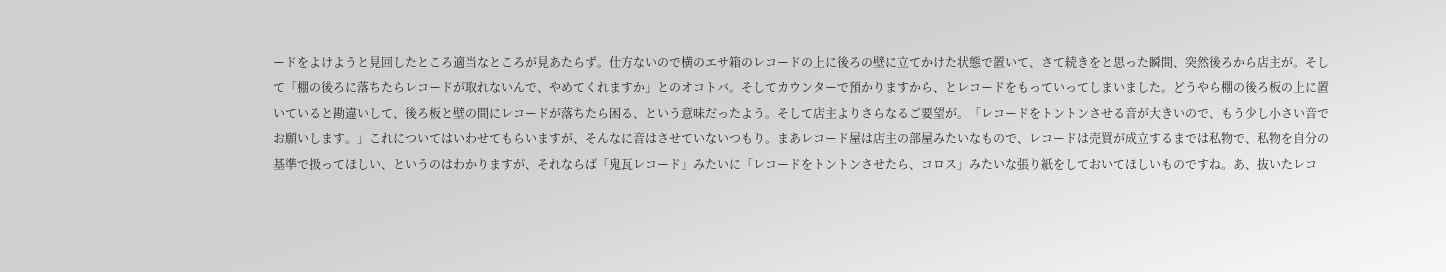ードをよけようと見回したところ適当なところが見あたらず。仕方ないので横のエサ箱のレコードの上に後ろの壁に立てかけた状態で置いて、さて続きをと思った瞬間、突然後ろから店主が。そして「棚の後ろに落ちたらレコードが取れないんで、やめてくれますか」とのオコトバ。そしてカウンターで預かりますから、とレコードをもっていってしまいました。どうやら棚の後ろ板の上に置いていると勘違いして、後ろ板と壁の間にレコードが落ちたら困る、という意味だったよう。そして店主よりさらなるご要望が。「レコードをトントンさせる音が大きいので、もう少し小さい音でお願いします。」これについてはいわせてもらいますが、そんなに音はさせていないつもり。まあレコード屋は店主の部屋みたいなもので、レコードは売買が成立するまでは私物で、私物を自分の基準で扱ってほしい、というのはわかりますが、それならば「鬼瓦レコード」みたいに「レコードをトントンさせたら、コロス」みたいな張り紙をしておいてほしいものですね。あ、抜いたレコ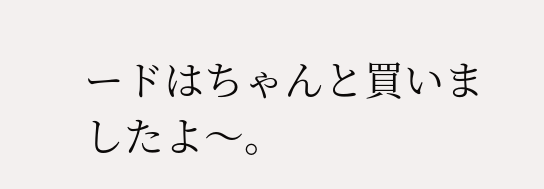ードはちゃんと買いましたよ〜。